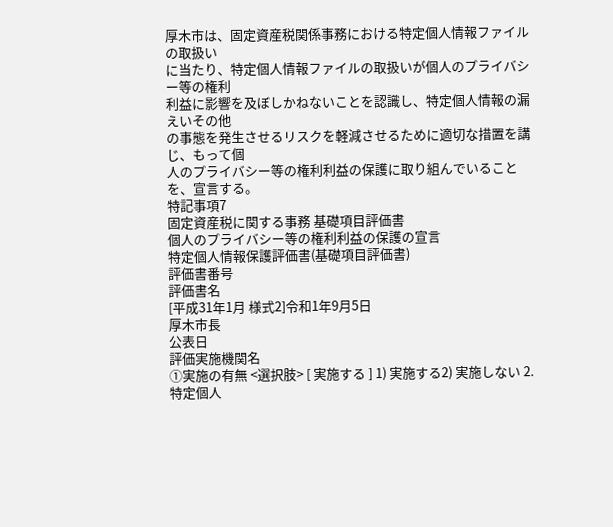厚木市は、固定資産税関係事務における特定個人情報ファイルの取扱い
に当たり、特定個人情報ファイルの取扱いが個人のプライバシー等の権利
利益に影響を及ぼしかねないことを認識し、特定個人情報の漏えいその他
の事態を発生させるリスクを軽減させるために適切な措置を講じ、もって個
人のプライバシー等の権利利益の保護に取り組んでいることを、宣言する。
特記事項7
固定資産税に関する事務 基礎項目評価書
個人のプライバシー等の権利利益の保護の宣言
特定個人情報保護評価書(基礎項目評価書)
評価書番号
評価書名
[平成31年1月 様式2]令和1年9月5日
厚木市長
公表日
評価実施機関名
①実施の有無 <選択肢> [ 実施する ] 1) 実施する2) 実施しない 2.特定個人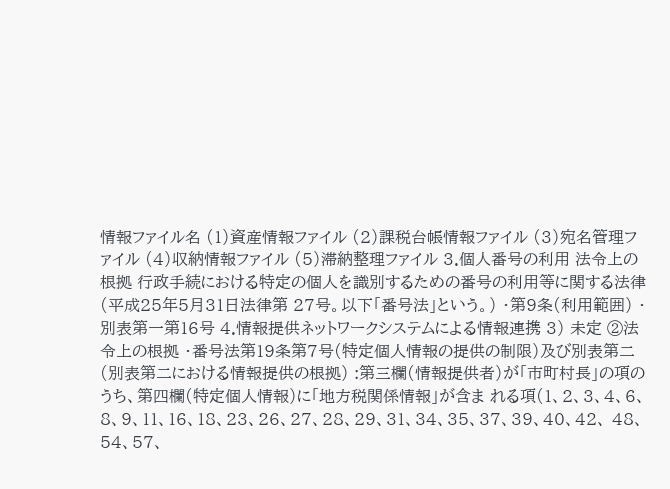情報ファイル名 (1)資産情報ファイル (2)課税台帳情報ファイル (3)宛名管理ファイル (4)収納情報ファイル (5)滞納整理ファイル 3.個人番号の利用 法令上の根拠 行政手続における特定の個人を識別するための番号の利用等に関する法律(平成25年5月31日法律第 27号。以下「番号法」という。) ・第9条(利用範囲) ・別表第一第16号 4.情報提供ネットワークシステムによる情報連携 3) 未定 ②法令上の根拠 ・番号法第19条第7号(特定個人情報の提供の制限)及び別表第二 (別表第二における情報提供の根拠) :第三欄(情報提供者)が「市町村長」の項のうち、第四欄(特定個人情報)に「地方税関係情報」が含ま れる項(1、2、3、4、6、8、9、11、16、18、23、26、27、28、29、31、34、35、37、39、40、42、 48、54、57、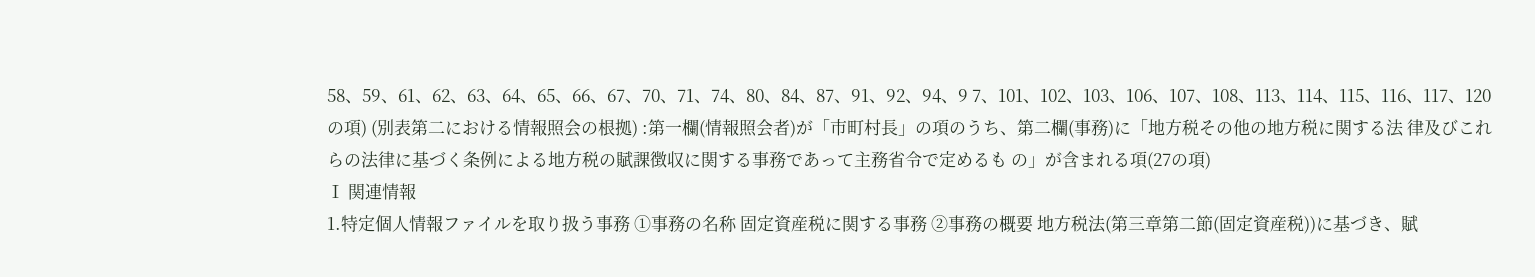58、59、61、62、63、64、65、66、67、70、71、74、80、84、87、91、92、94、9 7、101、102、103、106、107、108、113、114、115、116、117、120の項) (別表第二における情報照会の根拠) :第一欄(情報照会者)が「市町村長」の項のうち、第二欄(事務)に「地方税その他の地方税に関する法 律及びこれらの法律に基づく条例による地方税の賦課徴収に関する事務であって主務省令で定めるも の」が含まれる項(27の項)
Ⅰ 関連情報
1.特定個人情報ファイルを取り扱う事務 ①事務の名称 固定資産税に関する事務 ②事務の概要 地方税法(第三章第二節(固定資産税))に基づき、賦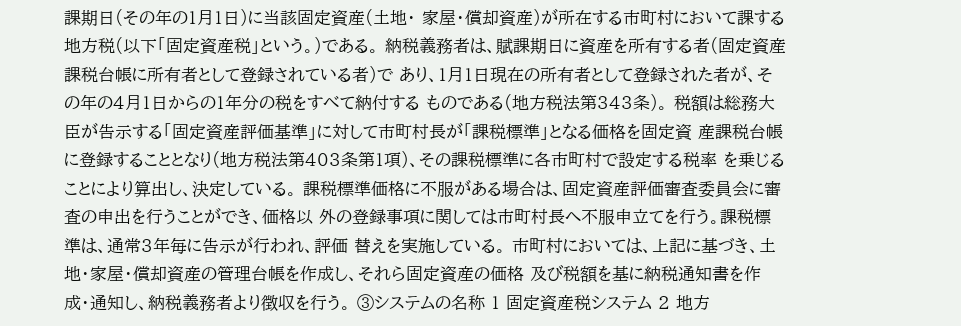課期日(その年の1月1日)に当該固定資産(土地・ 家屋・償却資産)が所在する市町村において課する地方税(以下「固定資産税」という。)である。 納税義務者は、賦課期日に資産を所有する者(固定資産課税台帳に所有者として登録されている者)で あり、1月1日現在の所有者として登録された者が、その年の4月1日からの1年分の税をすべて納付する ものである(地方税法第343条)。 税額は総務大臣が告示する「固定資産評価基準」に対して市町村長が「課税標準」となる価格を固定資 産課税台帳に登録することとなり(地方税法第403条第1項)、その課税標準に各市町村で設定する税率 を乗じることにより算出し、決定している。 課税標準価格に不服がある場合は、固定資産評価審査委員会に審査の申出を行うことができ、価格以 外の登録事項に関しては市町村長へ不服申立てを行う。課税標準は、通常3年毎に告示が行われ、評価 替えを実施している。 市町村においては、上記に基づき、土地・家屋・償却資産の管理台帳を作成し、それら固定資産の価格 及び税額を基に納税通知書を作成・通知し、納税義務者より徴収を行う。 ③システムの名称 1 固定資産税システム 2 地方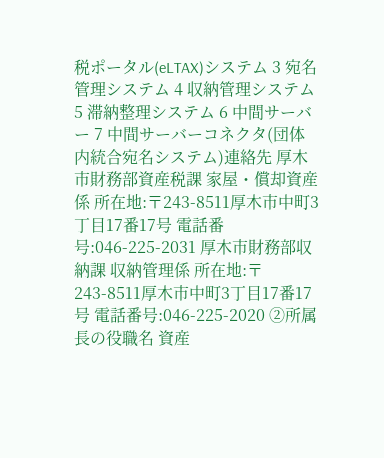税ポータル(eLTAX)システム 3 宛名管理システム 4 収納管理システム 5 滞納整理システム 6 中間サーバー 7 中間サーバーコネクタ(団体内統合宛名システム)連絡先 厚木市財務部資産税課 家屋・償却資産係 所在地:〒243-8511厚木市中町3丁目17番17号 電話番号:046-225-2031 厚木市財務部収納課 収納管理係 所在地:〒243-8511厚木市中町3丁目17番17号 電話番号:046-225-2020 ②所属長の役職名 資産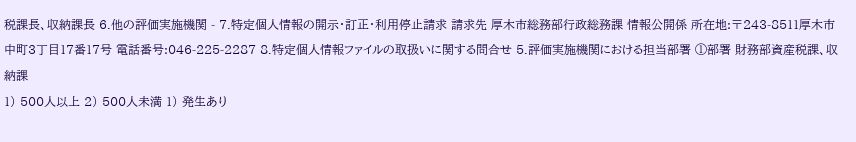税課長、収納課長 6.他の評価実施機関 - 7.特定個人情報の開示・訂正・利用停止請求 請求先 厚木市総務部行政総務課 情報公開係 所在地:〒243-8511厚木市中町3丁目17番17号 電話番号:046-225-2287 8.特定個人情報ファイルの取扱いに関する問合せ 5.評価実施機関における担当部署 ①部署 財務部資産税課、収納課
1) 500人以上 2) 500人未満 1) 発生あり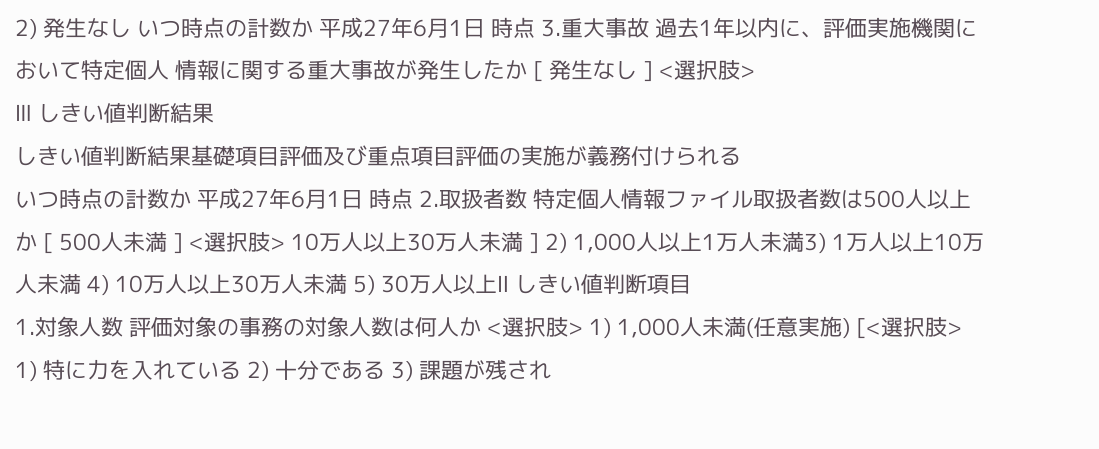2) 発生なし いつ時点の計数か 平成27年6月1日 時点 3.重大事故 過去1年以内に、評価実施機関において特定個人 情報に関する重大事故が発生したか [ 発生なし ] <選択肢>
Ⅲ しきい値判断結果
しきい値判断結果基礎項目評価及び重点項目評価の実施が義務付けられる
いつ時点の計数か 平成27年6月1日 時点 2.取扱者数 特定個人情報ファイル取扱者数は500人以上か [ 500人未満 ] <選択肢> 10万人以上30万人未満 ] 2) 1,000人以上1万人未満3) 1万人以上10万人未満 4) 10万人以上30万人未満 5) 30万人以上Ⅱ しきい値判断項目
1.対象人数 評価対象の事務の対象人数は何人か <選択肢> 1) 1,000人未満(任意実施) [<選択肢> 1) 特に力を入れている 2) 十分である 3) 課題が残され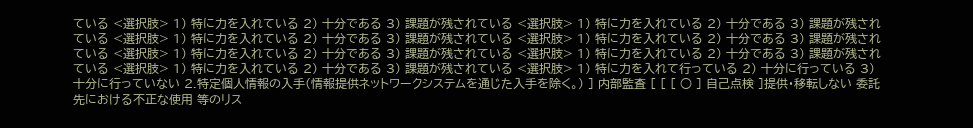ている <選択肢> 1) 特に力を入れている 2) 十分である 3) 課題が残されている <選択肢> 1) 特に力を入れている 2) 十分である 3) 課題が残されている <選択肢> 1) 特に力を入れている 2) 十分である 3) 課題が残されている <選択肢> 1) 特に力を入れている 2) 十分である 3) 課題が残されている <選択肢> 1) 特に力を入れている 2) 十分である 3) 課題が残されている <選択肢> 1) 特に力を入れている 2) 十分である 3) 課題が残されている <選択肢> 1) 特に力を入れている 2) 十分である 3) 課題が残されている <選択肢> 1) 特に力を入れて行っている 2) 十分に行っている 3) 十分に行っていない 2.特定個人情報の入手(情報提供ネットワークシステムを通じた入手を除く。) ] 内部監査 [ [ [ ○ ] 自己点検 ]提供・移転しない 委託先における不正な使用 等のリス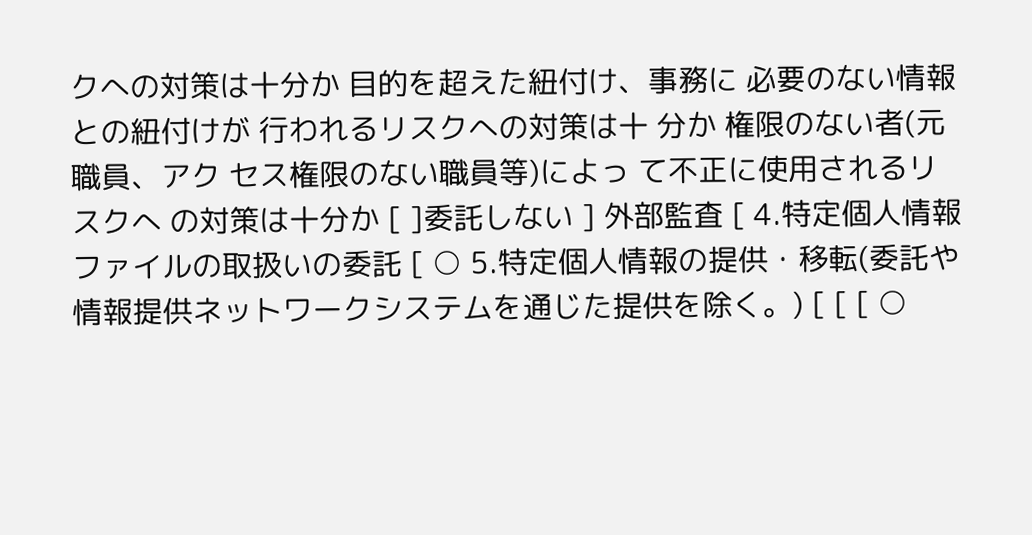クへの対策は十分か 目的を超えた紐付け、事務に 必要のない情報との紐付けが 行われるリスクへの対策は十 分か 権限のない者(元職員、アク セス権限のない職員等)によっ て不正に使用されるリスクへ の対策は十分か [ ]委託しない ] 外部監査 [ 4.特定個人情報ファイルの取扱いの委託 [ ○ 5.特定個人情報の提供・移転(委託や情報提供ネットワークシステムを通じた提供を除く。) [ [ [ ○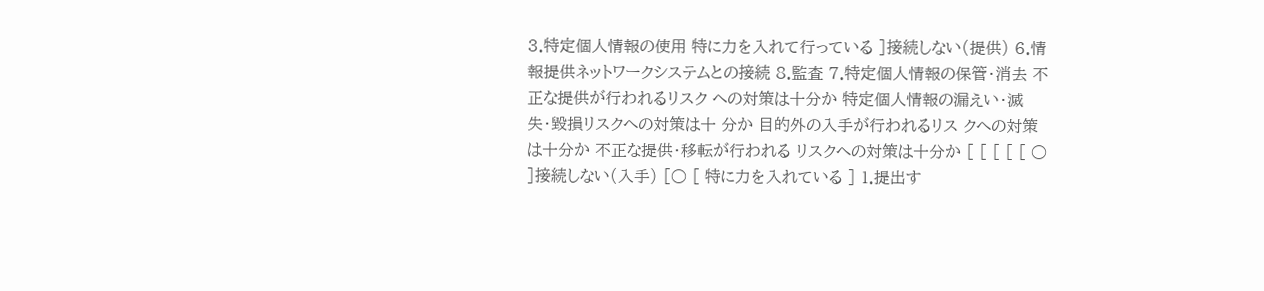3.特定個人情報の使用 特に力を入れて行っている ]接続しない(提供) 6.情報提供ネットワークシステムとの接続 8.監査 7.特定個人情報の保管・消去 不正な提供が行われるリスク への対策は十分か 特定個人情報の漏えい・滅 失・毀損リスクへの対策は十 分か 目的外の入手が行われるリス クへの対策は十分か 不正な提供・移転が行われる リスクへの対策は十分か [ [ [ [ [ ○ ]接続しない(入手) [○ [ 特に力を入れている ] 1.提出す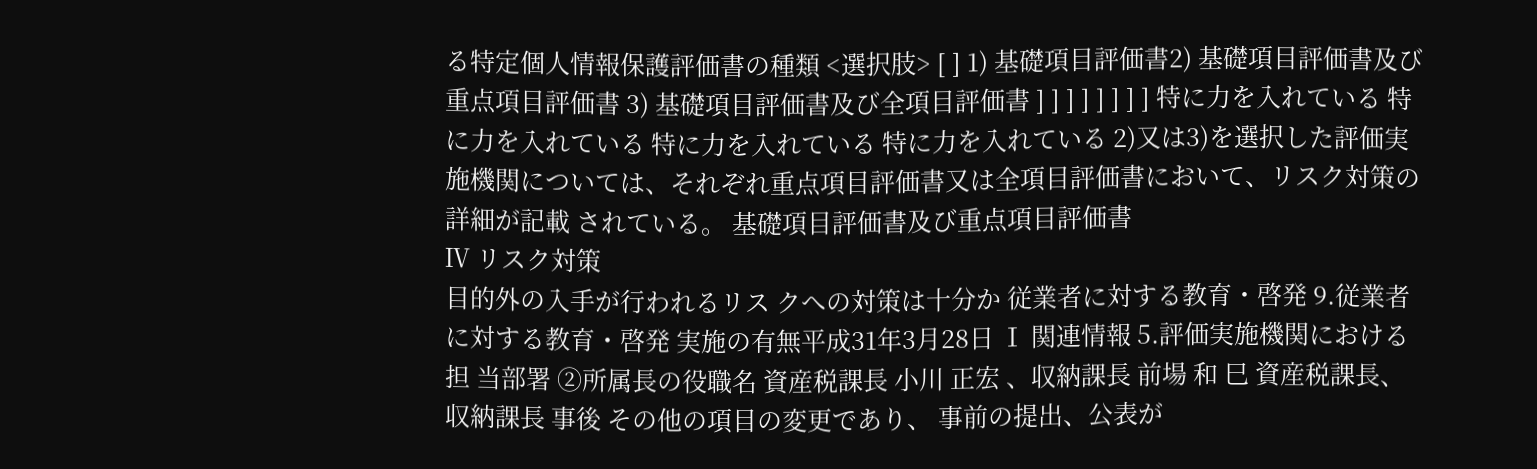る特定個人情報保護評価書の種類 <選択肢> [ ] 1) 基礎項目評価書2) 基礎項目評価書及び重点項目評価書 3) 基礎項目評価書及び全項目評価書 ] ] ] ] ] ] ] ] 特に力を入れている 特に力を入れている 特に力を入れている 特に力を入れている 2)又は3)を選択した評価実施機関については、それぞれ重点項目評価書又は全項目評価書において、リスク対策の詳細が記載 されている。 基礎項目評価書及び重点項目評価書
Ⅳ リスク対策
目的外の入手が行われるリス クへの対策は十分か 従業者に対する教育・啓発 9.従業者に対する教育・啓発 実施の有無平成31年3月28日 Ⅰ 関連情報 5.評価実施機関における担 当部署 ②所属長の役職名 資産税課長 小川 正宏 、収納課長 前場 和 巳 資産税課長、収納課長 事後 その他の項目の変更であり、 事前の提出、公表が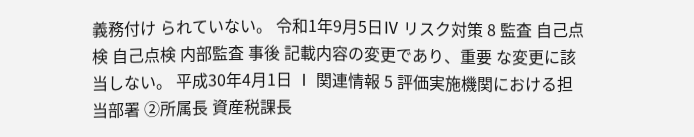義務付け られていない。 令和1年9月5日Ⅳ リスク対策 8 監査 自己点検 自己点検 内部監査 事後 記載内容の変更であり、重要 な変更に該当しない。 平成30年4月1日 Ⅰ 関連情報 5 評価実施機関における担 当部署 ②所属長 資産税課長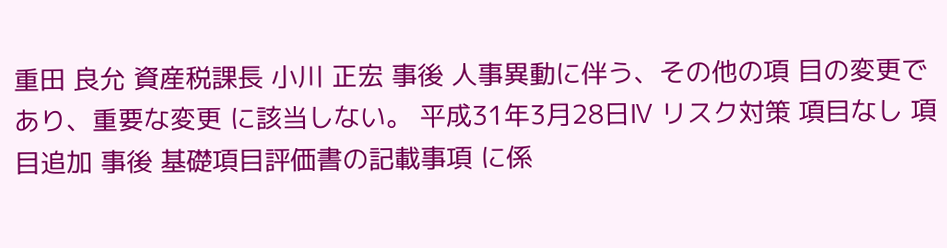重田 良允 資産税課長 小川 正宏 事後 人事異動に伴う、その他の項 目の変更であり、重要な変更 に該当しない。 平成31年3月28日Ⅳ リスク対策 項目なし 項目追加 事後 基礎項目評価書の記載事項 に係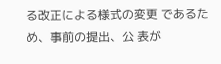る改正による様式の変更 であるため、事前の提出、公 表が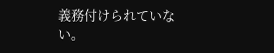義務付けられていない。